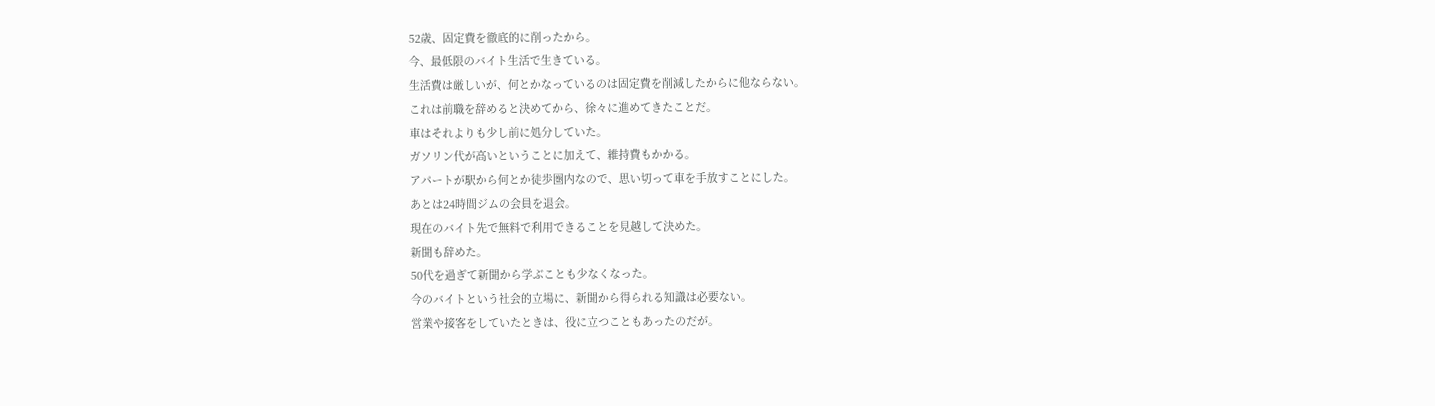52歳、固定費を徹底的に削ったから。
今、最低限のバイト生活で生きている。
生活費は厳しいが、何とかなっているのは固定費を削減したからに他ならない。
これは前職を辞めると決めてから、徐々に進めてきたことだ。
車はそれよりも少し前に処分していた。
ガソリン代が高いということに加えて、維持費もかかる。
アパートが駅から何とか徒歩圏内なので、思い切って車を手放すことにした。
あとは24時間ジムの会員を退会。
現在のバイト先で無料で利用できることを見越して決めた。
新聞も辞めた。
50代を過ぎて新聞から学ぶことも少なくなった。
今のバイトという社会的立場に、新聞から得られる知識は必要ない。
営業や接客をしていたときは、役に立つこともあったのだが。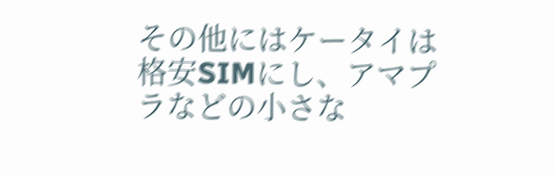その他にはケータイは格安SIMにし、アマプラなどの小さな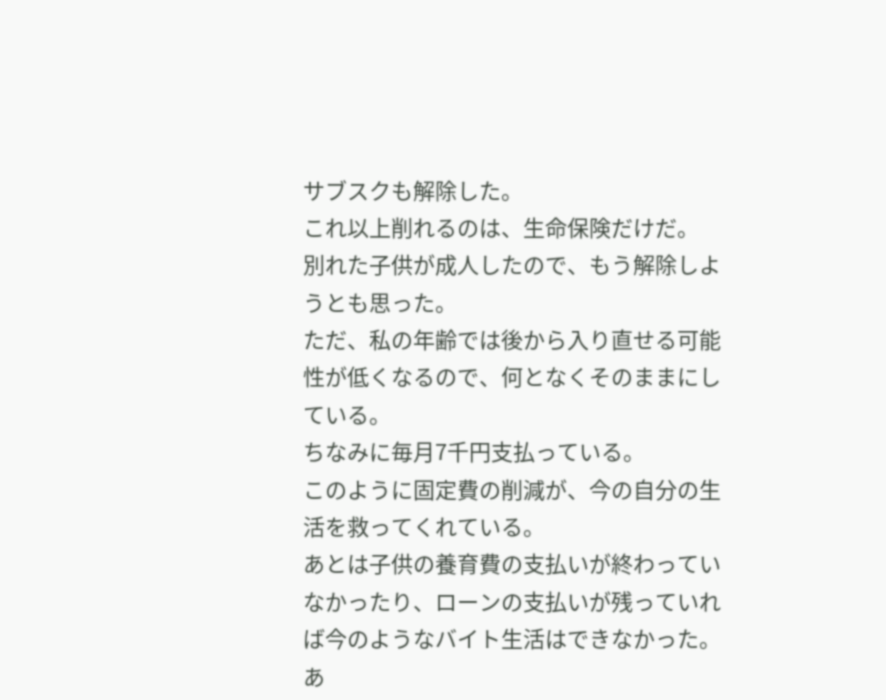サブスクも解除した。
これ以上削れるのは、生命保険だけだ。
別れた子供が成人したので、もう解除しようとも思った。
ただ、私の年齢では後から入り直せる可能性が低くなるので、何となくそのままにしている。
ちなみに毎月7千円支払っている。
このように固定費の削減が、今の自分の生活を救ってくれている。
あとは子供の養育費の支払いが終わっていなかったり、ローンの支払いが残っていれば今のようなバイト生活はできなかった。
あ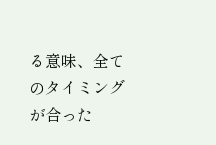る意味、全てのタイミングが合った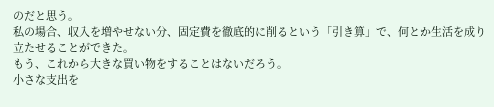のだと思う。
私の場合、収入を増やせない分、固定費を徹底的に削るという「引き算」で、何とか生活を成り立たせることができた。
もう、これから大きな買い物をすることはないだろう。
小さな支出を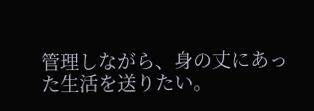管理しながら、身の丈にあった生活を送りたい。